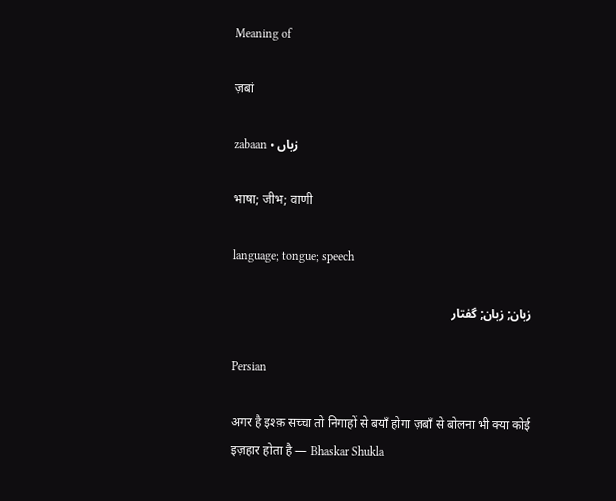Meaning of

ज़बां

zabaan • زباں

भाषा; जीभ; वाणी

language; tongue; speech

زبان; زبان; گفتار

Persian

अगर है इश्क़ सच्चा तो निगाहों से बयाँ होगा ज़बाँ से बोलना भी क्या कोई इज़हार होता है — Bhaskar Shukla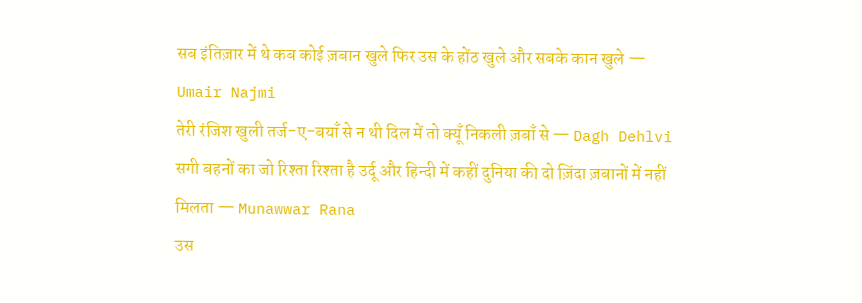सब इंतिज़ार में थे कब कोई ज़बान खुले फिर उस के होंठ खुले और सबके कान खुले — Umair Najmi
तेरी रंजिश खुली तर्ज-ए-बयाँ से न थी दिल में तो क्यूँ निकली ज़बाँ से — Dagh Dehlvi
सगी बहनों का जो रिश्ता रिश्ता है उर्दू और हिन्दी में कहीं दुनिया की दो ज़िंदा ज़बानों में नहीं मिलता — Munawwar Rana
उस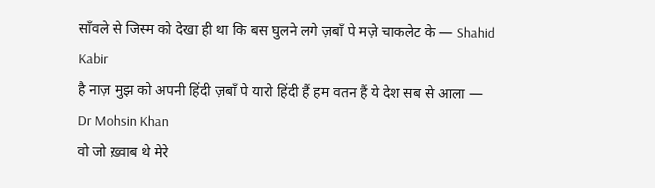साँवले से जिस्म को देखा ही था कि बस घुलने लगे ज़बाँ पे मज़े चाकलेट के — Shahid Kabir
है नाज़ मुझ को अपनी हिंदी ज़बाँ पे यारो हिंदी हैं हम वतन हैं ये देश सब से आला — Dr Mohsin Khan
वो जो ख़्वाब थे मेरे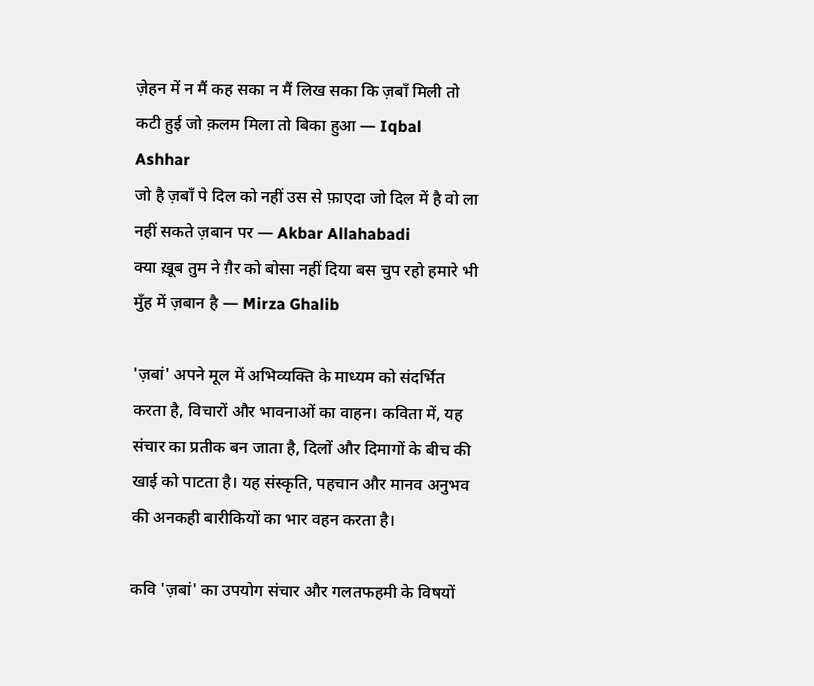ज़ेहन में न मैं कह सका न मैं लिख सका कि ज़बाँ मिली तो कटी हुई जो क़लम मिला तो बिका हुआ — Iqbal Ashhar
जो है ज़बाँ पे दिल को नहीं उस से फ़ाएदा जो दिल में है वो ला नहीं सकते ज़बान पर — Akbar Allahabadi
क्या ख़ूब तुम ने ग़ैर को बोसा नहीं दिया बस चुप रहो हमारे भी मुँह में ज़बान है — Mirza Ghalib

'ज़बां' अपने मूल में अभिव्यक्ति के माध्यम को संदर्भित करता है, विचारों और भावनाओं का वाहन। कविता में, यह संचार का प्रतीक बन जाता है, दिलों और दिमागों के बीच की खाई को पाटता है। यह संस्कृति, पहचान और मानव अनुभव की अनकही बारीकियों का भार वहन करता है।

कवि 'ज़बां' का उपयोग संचार और गलतफहमी के विषयों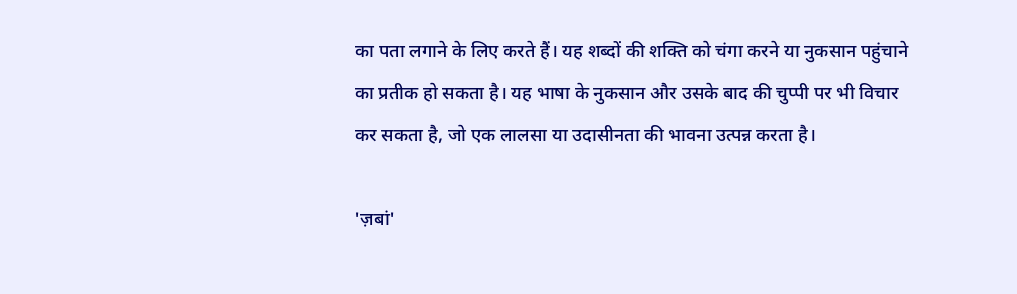का पता लगाने के लिए करते हैं। यह शब्दों की शक्ति को चंगा करने या नुकसान पहुंचाने का प्रतीक हो सकता है। यह भाषा के नुकसान और उसके बाद की चुप्पी पर भी विचार कर सकता है, जो एक लालसा या उदासीनता की भावना उत्पन्न करता है।

'ज़बां'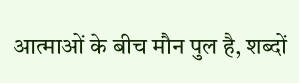आत्माओं के बीच मौन पुल है, शब्दों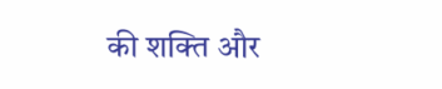की शक्ति और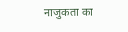नाजुकता का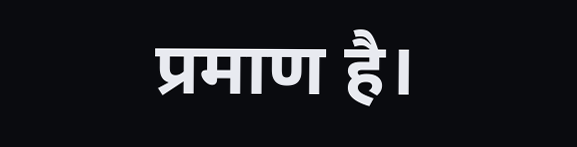प्रमाण है।